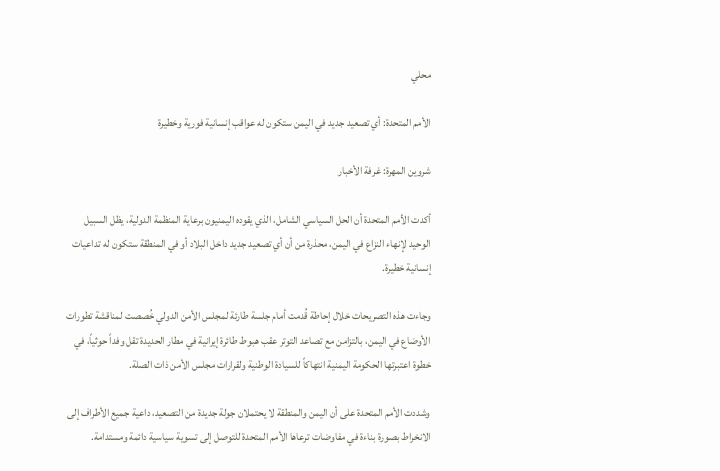محلي

الأمم المتحدة: أي تصعيد جديد في اليمن ستكون له عواقب إنسانية فورية وخطيرة

شروين المهرة: غرفة الأخبار

أكدت الأمم المتحدة أن الحل السياسي الشامل، الذي يقوده اليمنيون برعاية المنظمة الدولية، يظل السبيل الوحيد لإنهاء النزاع في اليمن، محذرة من أن أي تصعيد جديد داخل البلاد أو في المنطقة ستكون له تداعيات إنسانية خطيرة.

وجاءت هذه التصريحات خلال إحاطة قُدمت أمام جلسة طارئة لمجلس الأمن الدولي خُصصت لمناقشة تطورات الأوضاع في اليمن، بالتزامن مع تصاعد التوتر عقب هبوط طائرة إيرانية في مطار الحديدة تقل وفداً حوثياً، في خطوة اعتبرتها الحكومة اليمنية انتهاكاً للسيادة الوطنية ولقرارات مجلس الأمن ذات الصلة.

وشددت الأمم المتحدة على أن اليمن والمنطقة لا يحتملان جولة جديدة من التصعيد، داعية جميع الأطراف إلى الانخراط بصورة بناءة في مفاوضات ترعاها الأمم المتحدة للتوصل إلى تسوية سياسية دائمة ومستدامة.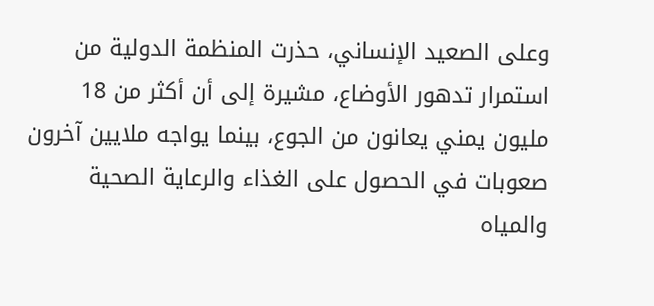وعلى الصعيد الإنساني، حذرت المنظمة الدولية من استمرار تدهور الأوضاع، مشيرة إلى أن أكثر من 18 مليون يمني يعانون من الجوع، بينما يواجه ملايين آخرون صعوبات في الحصول على الغذاء والرعاية الصحية والمياه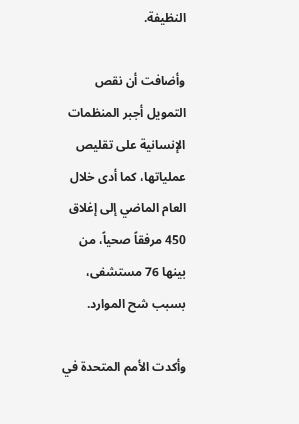النظيفة.

وأضافت أن نقص التمويل أجبر المنظمات الإنسانية على تقليص عملياتها، كما أدى خلال العام الماضي إلى إغلاق 450 مرفقاً صحياً، من بينها 76 مستشفى، بسبب شح الموارد.

وأكدت الأمم المتحدة في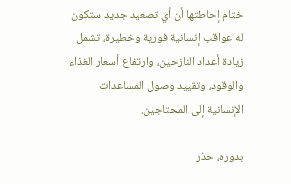ختام إحاطتها أن أي تصعيد جديد ستكون له عواقب إنسانية فورية وخطيرة، تشمل زيادة أعداد النازحين، وارتفاع أسعار الغذاء والوقود، وتقييد وصول المساعدات الإنسانية إلى المحتاجين.

بدوره، حذر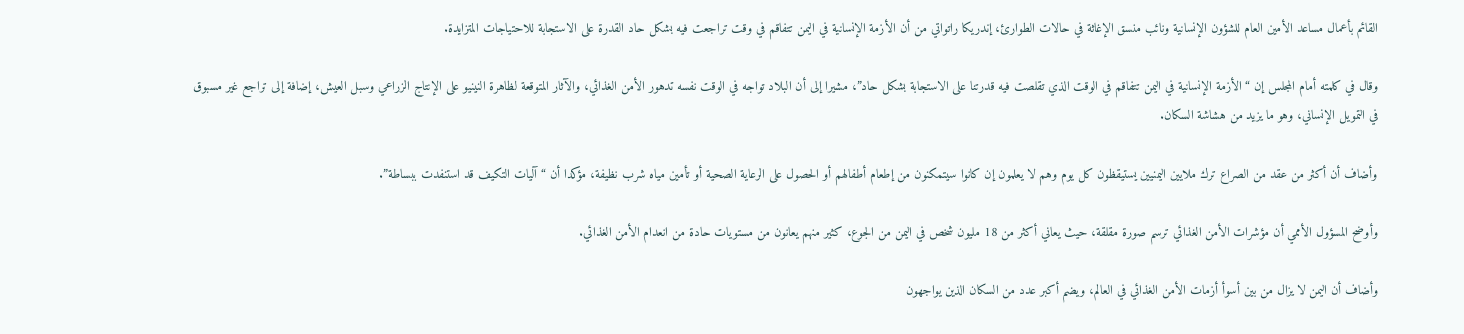القائم بأعمال مساعد الأمين العام للشؤون الإنسانية ونائب منسق الإغاثة في حالات الطوارئ، إندريكا راتواتي من أن الأزمة الإنسانية في اليمن تتفاقم في وقت تراجعت فيه بشكل حاد القدرة على الاستجابة للاحتياجات المتزايدة.

وقال في كلمته أمام المجلس إن “الأزمة الإنسانية في اليمن تتفاقم في الوقت الذي تقلصت فيه قدرتنا على الاستجابة بشكل حاد”، مشيرا إلى أن البلاد تواجه في الوقت نفسه تدهور الأمن الغذائي، والآثار المتوقعة لظاهرة النينيو على الإنتاج الزراعي وسبل العيش، إضافة إلى تراجع غير مسبوق في التمويل الإنساني، وهو ما يزيد من هشاشة السكان.

وأضاف أن أكثر من عقد من الصراع ترك ملايين اليمنيين يستيقظون كل يوم وهم لا يعلمون إن كانوا سيتمكنون من إطعام أطفالهم أو الحصول على الرعاية الصحية أو تأمين مياه شرب نظيفة، مؤكدا أن “آليات التكيف قد استنفدت ببساطة”.

وأوضح المسؤول الأممي أن مؤشرات الأمن الغذائي ترسم صورة مقلقة، حيث يعاني أكثر من 18 مليون شخص في اليمن من الجوع، كثير منهم يعانون من مستويات حادة من انعدام الأمن الغذائي.

وأضاف أن اليمن لا يزال من بين أسوأ أزمات الأمن الغذائي في العالم، ويضم أكبر عدد من السكان الذين يواجهون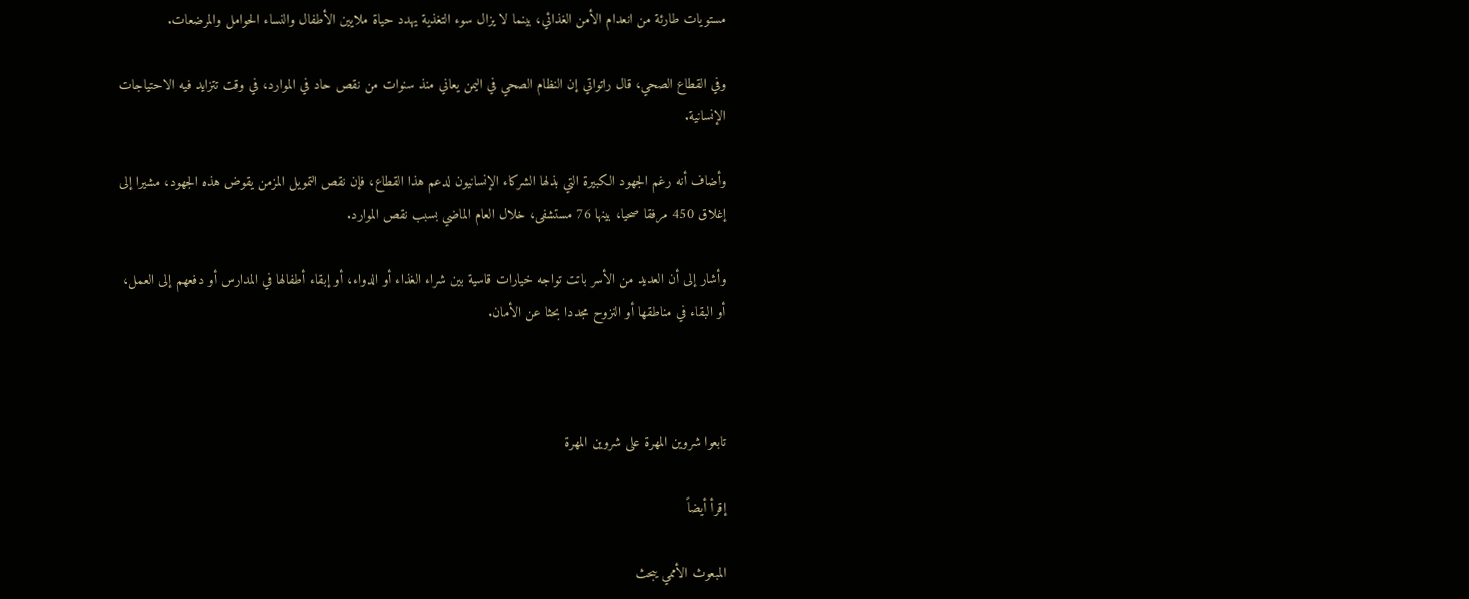مستويات طارئة من انعدام الأمن الغذائي، بينما لا يزال سوء التغذية يهدد حياة ملايين الأطفال والنساء الحوامل والمرضعات.

وفي القطاع الصحي، قال راتواتي إن النظام الصحي في اليمن يعاني منذ سنوات من نقص حاد في الموارد، في وقت تتزايد فيه الاحتياجات الإنسانية.

وأضاف أنه رغم الجهود الكبيرة التي بذلها الشركاء الإنسانيون لدعم هذا القطاع، فإن نقص التمويل المزمن يقوض هذه الجهود، مشيرا إلى إغلاق 450 مرفقا صحيا، بينها 76 مستشفى، خلال العام الماضي بسبب نقص الموارد.

وأشار إلى أن العديد من الأسر باتت تواجه خيارات قاسية بين شراء الغذاء أو الدواء، أو إبقاء أطفالها في المدارس أو دفعهم إلى العمل، أو البقاء في مناطقها أو النزوح مجددا بحثا عن الأمان.



تابعوا شروين المهرة على شروين المهرة

إقرأ أيضاً

المبعوث الأممي يبحث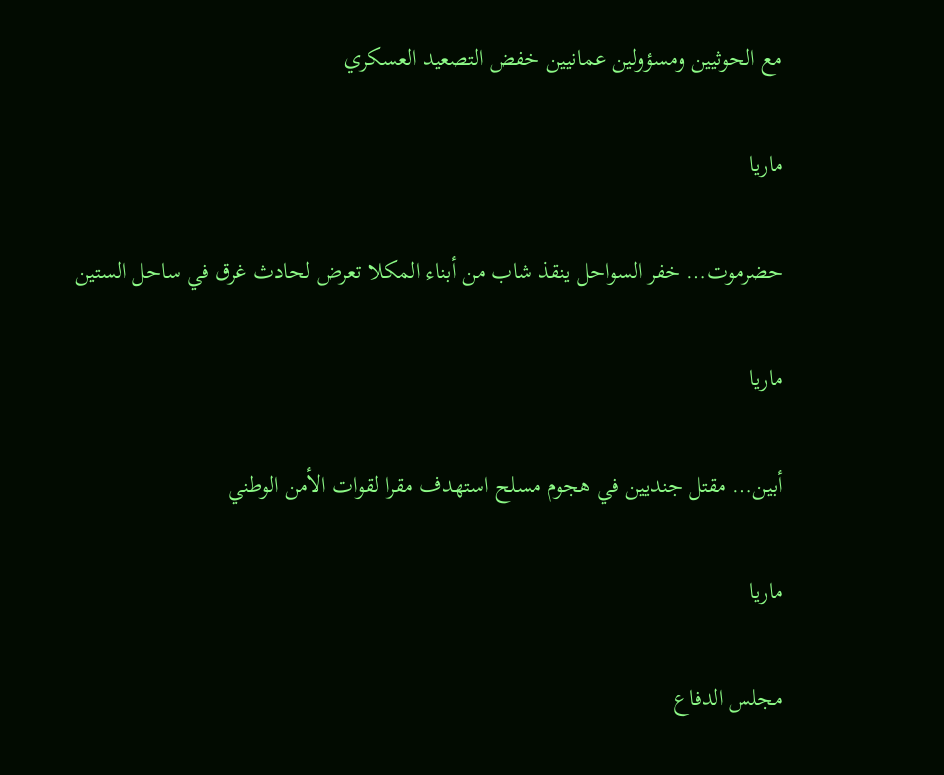مع الحوثيين ومسؤولين عمانيين خفض التصعيد العسكري

ماريا

حضرموت… خفر السواحل ينقذ شاب من أبناء المكلا تعرض لحادث غرق في ساحل الستين

ماريا

أبين… مقتل جنديين في هجوم مسلح استهدف مقرا لقوات الأمن الوطني

ماريا

مجلس الدفاع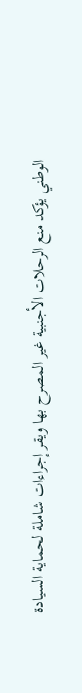الوطني يؤكد منع الرحلات الأجنبية غير المصرح بها ويقر إجراءات شاملة لحماية السيادة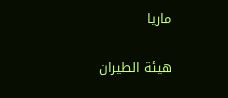ماريا

هيئة الطيران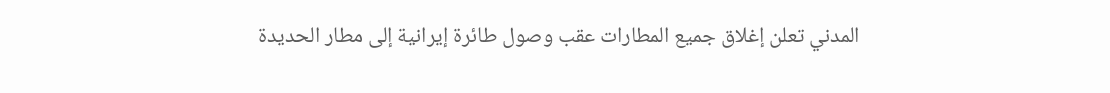المدني تعلن إغلاق جميع المطارات عقب وصول طائرة إيرانية إلى مطار الحديدة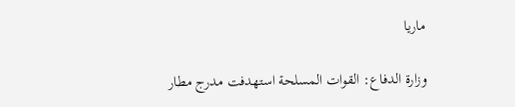ماريا

وزارة الدفاع: القوات المسلحة استهدفت مدرج مطار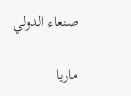صنعاء الدولي

ماريا